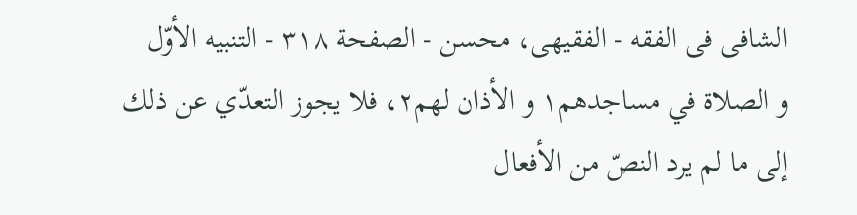الشافی فی الفقه - الفقیهی، محسن - الصفحة ٣١٨ - التنبيه الأوّل
و الصلاة في مساجدهم١ و الأذان لهم٢، فلا يجوز التعدّي عن ذلك إلى ما لم يرد النصّ من الأفعال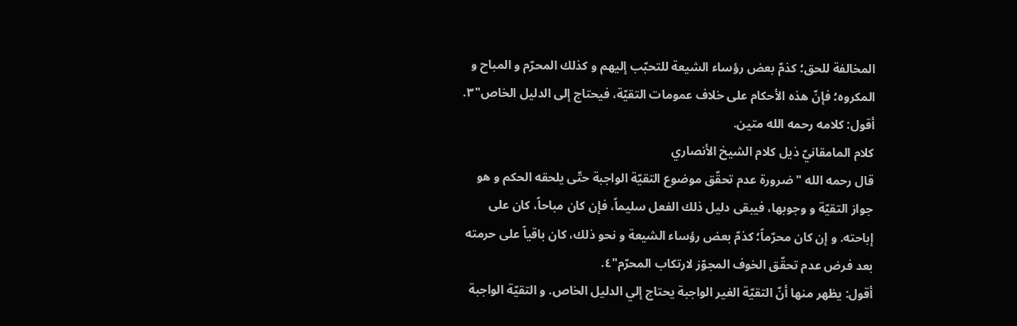المخالفة للحق؛ كذمّ بعض رؤساء الشيعة للتحبّب إليهم و كذلك المحرّم و المباح و المكروه؛ فإنّ هذه الأحكام على خلاف عمومات التقيّة، فيحتاج إلى الدليل الخاص"٣.
أقول: کلامه رحمه الله متين.
کلام المامقانيّ ذيل کلام الشيخ الأنصاري
قال رحمه الله "ضرورة عدم تحقّق موضوع التقيّة الواجبة حتّى يلحقه الحكم و هو جواز التقيّة و وجوبها، فيبقى دليل ذلك الفعل سليماً، فإن كان مباحاً، كان على إباحته. و إن كان محرّماً؛ كذمّ بعض رؤساء الشيعة و نحو ذلك، كان باقياً على حرمته بعد فرض عدم تحقّق الخوف المجوّز لارتكاب المحرّم"٤.
أقول: يظهر منها أنّ التقيّة الغير الواجبة يحتاج إلي الدليل الخاص. و التقيّة الواجبة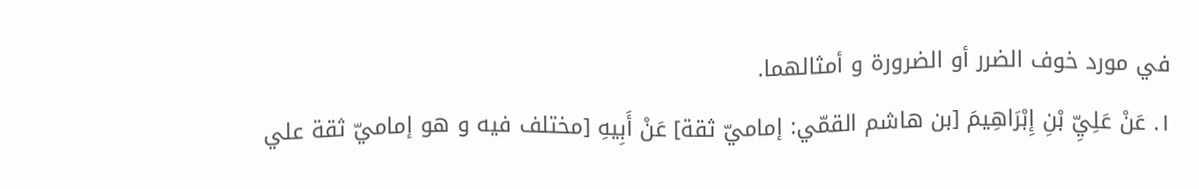في مورد خوف الضرر أو الضرورة و أمثالهما.
١. عَنْ عَلِيِّ بْنِ إِبْرَاهِيمَ [بن هاشم القمّي: إماميّ ثقة] عَنْ أَبِيهِ [مختلف فيه و هو إماميّ ثقة علي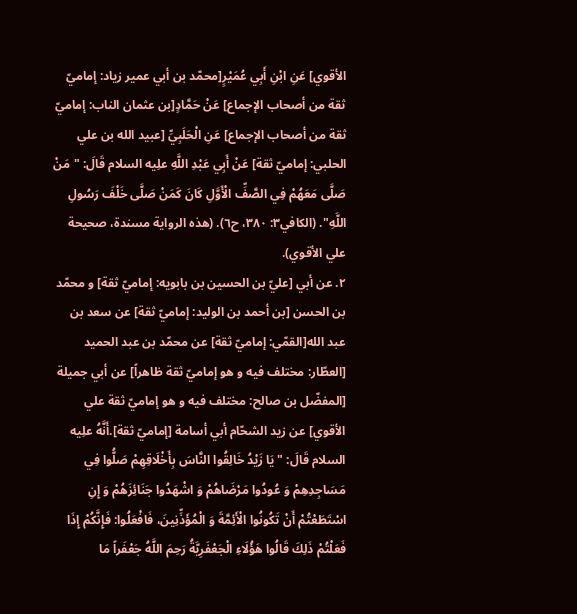الأقوي] عَنِ ابْنِ أَبِي عُمَيْرٍ[محمّد بن أبي عمير زياد: إماميّ ثقة من أصحاب الإجماع] عَنْ حَمَّادٍ[بن عثمان الناب: إماميّ ثقة من أصحاب الإجماع] عَنِ الْحَلَبِيِّ [عبيد الله بن علي الحلبي: إماميّ ثقة] عَنْ أَبِي عَبْدِ اللَّهِ علِیه السلام قَالَ: "مَنْ صَلَّى مَعَهُمْ فِي الصَّفِّ الْأَوَّلِ كَانَ كَمَنْ صَلَّى خَلْفَ رَسُولِ اللَّهِ". (الکافي٣: ٣٨٠، ح٦). (هذه الرواية مسندة، صحيحة علي الأقوي).
٢. عن أبي [عليّ بن الحسين بن بابويه: إماميّ ثقة] و محمّد بن الحسن [بن أحمد بن الوليد: إماميّ ثقة] عن سعد بن عبد الله[القمّي: إماميّ ثقة] عن محمّد بن عبد الحميد [العطّار: مختلف فيه و هو إماميّ ثقة ظاهراً] عن أبي جميلة [المفضّل بن صالح: مختلف فيه و هو إماميّ ثقة علي الأقوي] عن زيد الشحّام أبي أسامة [إماميّ ثقة].أَنَّهُ علِیه السلام قَالَ: "يَا زَيْدُ خَالِقُوا النَّاسَ بِأَخْلَاقِهِمْ صَلُّوا فِي مَسَاجِدِهِمْ وَ عُودُوا مَرْضَاهُمْ وَ اشْهَدُوا جَنَائِزَهُمْ وَ إِنِ اسْتَطَعْتُمْ أَنْ تَكُونُوا الْأَئِمَّةَ وَ الْمُؤَذِّنِينَ، فَافْعَلُوا: فَإِنَّكُمْ إِذَا فَعَلْتُمْ ذَلِكَ قَالُوا هَؤُلَاءِ الْجَعْفَرِيَّةُ رَحِمَ اللَّهُ جَعْفَراً مَا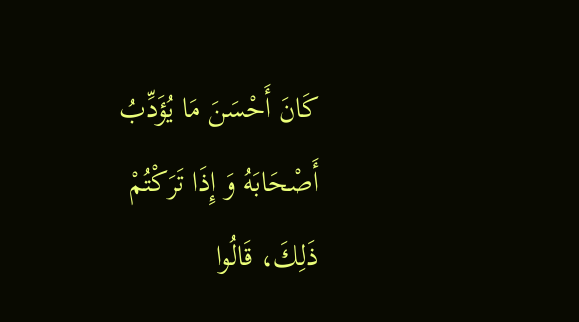كَانَ أَحْسَنَ مَا يُؤَدِّبُ أَصْحَابَهُ وَ إِذَا تَرَكْتُمْ ذَلِكَ، قَالُوا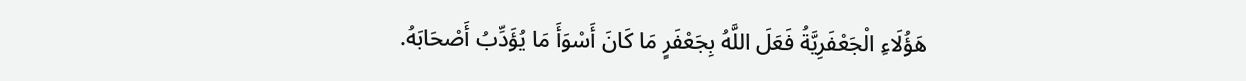هَؤُلَاءِ الْجَعْفَرِيَّةُ فَعَلَ اللَّهُ بِجَعْفَرٍ مَا كَانَ أَسْوَأَ مَا يُؤَدِّبُ أَصْحَابَهُ.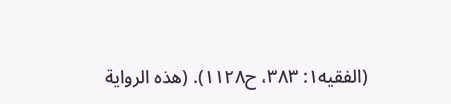(الفقيه١: ٣٨٣، ح١١٢٨). (هذه الرواية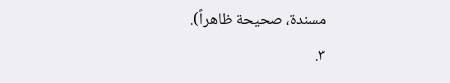مسندة، صحيحة ظاهراً).
٣.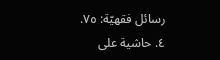رسائل فقهيّة: ٧٥.
٤. حاشية على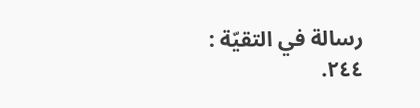رسالة في التقيّة : ٢٤٤.